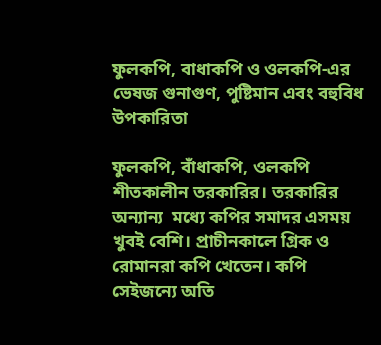ফুলকপি, বাধাকপি ও ওলকপি-এর ভেষজ গুনাগুণ, পুষ্টিমান এবং বহুবিধ উপকারিতা

ফুলকপি, বাঁধাকপি, ওলকপি শীতকালীন তরকারির। তরকারির অন্যান্য  মধ্যে কপির সমাদর এসময় খুবই বেশি। প্রাচীনকালে গ্রিক ও রোমানরা কপি খেতেন। কপি সেইজন্যে অতি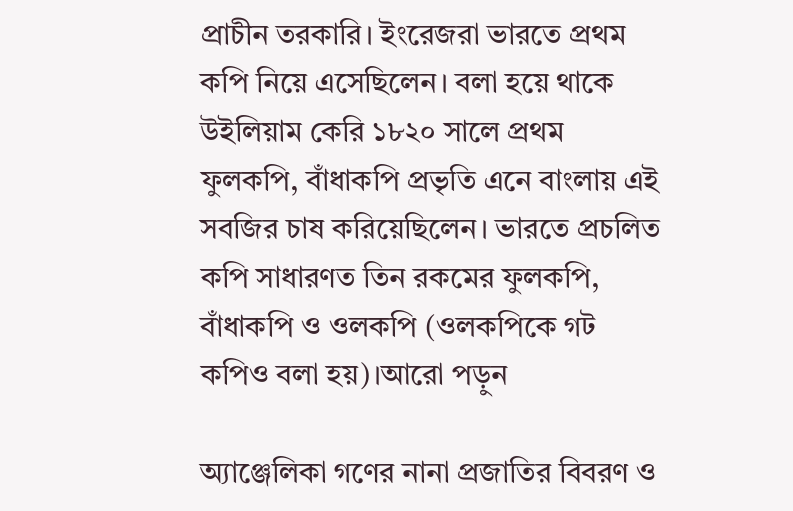প্রাচীন তরকারি। ইংরেজরা ভারতে প্রথম কপি নিয়ে এসেছিলেন। বলা হয়ে থাকে উইলিয়াম কেরি ১৮২০ সালে প্রথম ফুলকপি, বাঁধাকপি প্রভৃতি এনে বাংলায় এই সবজির চাষ করিয়েছিলেন। ভারতে প্রচলিত কপি সাধারণত তিন রকমের ফুলকপি, বাঁধাকপি ও ওলকপি (ওলকপিকে গট কপিও বলা হয়)।আরো পড়ুন

অ্যাঞ্জেলিকা গণের নানা প্রজাতির বিবরণ ও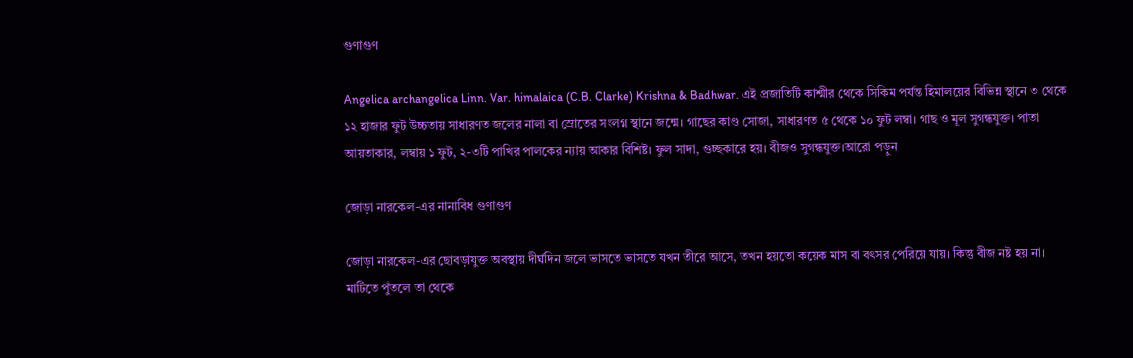গুণাগুণ

Angelica archangelica Linn. Var. himalaica (C.B. Clarke) Krishna & Badhwar. এই প্রজাতিটি কাশ্মীর থেকে সিকিম পর্যন্ত হিমালয়ের বিভিন্ন স্থানে ৩ থেকে ১২ হাজার ফুট উচ্চতায় সাধারণত জলের নালা বা স্রোতের সংলগ্ন স্থানে জন্মে। গাছের কাণ্ড সোজা, সাধারণত ৫ থেকে ১০ ফুট লম্বা। গাছ ও মূল সুগন্ধযুক্ত। পাতা আয়তাকার, লম্বায় ১ ফুট, ২-৩টি পাখির পালকের ন্যায় আকার বিশিষ্ট। ফুল সাদা, গুচ্ছকারে হয়। বীজও সুগন্ধযুক্ত।আরো পড়ুন

জোড়া নারকেল-এর নানাবিধ গুণাগুণ

জোড়া নারকেল-এর ছোবড়াযুক্ত অবস্থায় দীর্ঘদিন জলে ভাসতে ভাসতে যখন তীরে আসে, তখন হয়তো কয়েক মাস বা বৎসর পেরিয়ে যায়। কিন্তু বীজ নষ্ট হয় না। মাটিতে পুঁতলে তা থেকে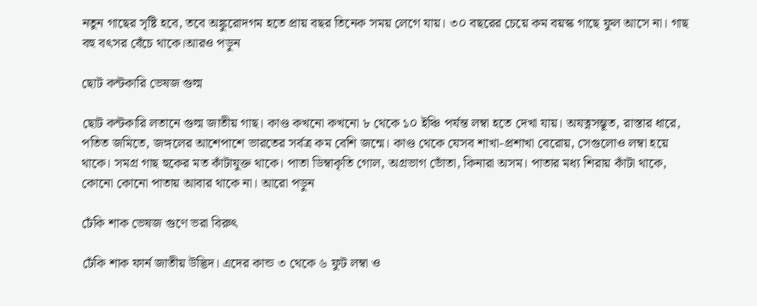নতুন গাছের সৃষ্টি হবে, তবে অঙ্কুরোদগম হতে প্রায় বছর তিনেক সময় লেগে যায়। ৩০ বছরের চেয়ে কম বয়স্ক গাছে ফুল আসে না। গাছ বহু বৎসর বেঁচে থাকে।আরও পড়ুন

ছোট কন্টকারি ভেষজ গুল্ম

ছোট কন্টকারি লতানে গুল্ম জাতীয় গাছ। কাণ্ড কখনো কখনো ৮ থেকে ১০ ইঞ্চি পর্যন্ত লম্বা হতে দেখা যায়। অযত্নসম্ভূত, রাস্তার ধারে, পতিত জমিতে, জঙ্গলের আশেপাশে ভারতের সর্বত্র কম বেশি জন্মে। কাণ্ড থেকে যেসব শাখা-প্রশাখা বেরোয়, সেগুলোও লম্বা হয়ে থাকে। সমগ্র গাছ হুকের মত কাঁটাযুক্ত থাকে। পাতা ডিম্বাকৃতি গোল, অগ্রভাগ ভোঁতা, কিনারা অসম। পাতার মধ্য শিরায় কাঁটা থাকে, কোনো কোনো পাতায় আবার থাকে না। আরো পড়ুন

ঢেঁকি শাক ভেষজ গুণে ভরা বিরুৎ

ঢেঁকি শাক ফার্ন জাতীয় উদ্ভিদ। এদের কান্ড ৩ থেকে ৬ ফুট লম্বা ও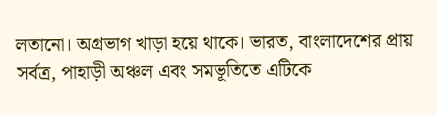লতানো। অগ্রভাগ খাড়া হয়ে থাকে। ভারত, বাংলাদেশের প্রায় সর্বত্র, পাহাড়ী অঞ্চল এবং সমভূতিতে এটিকে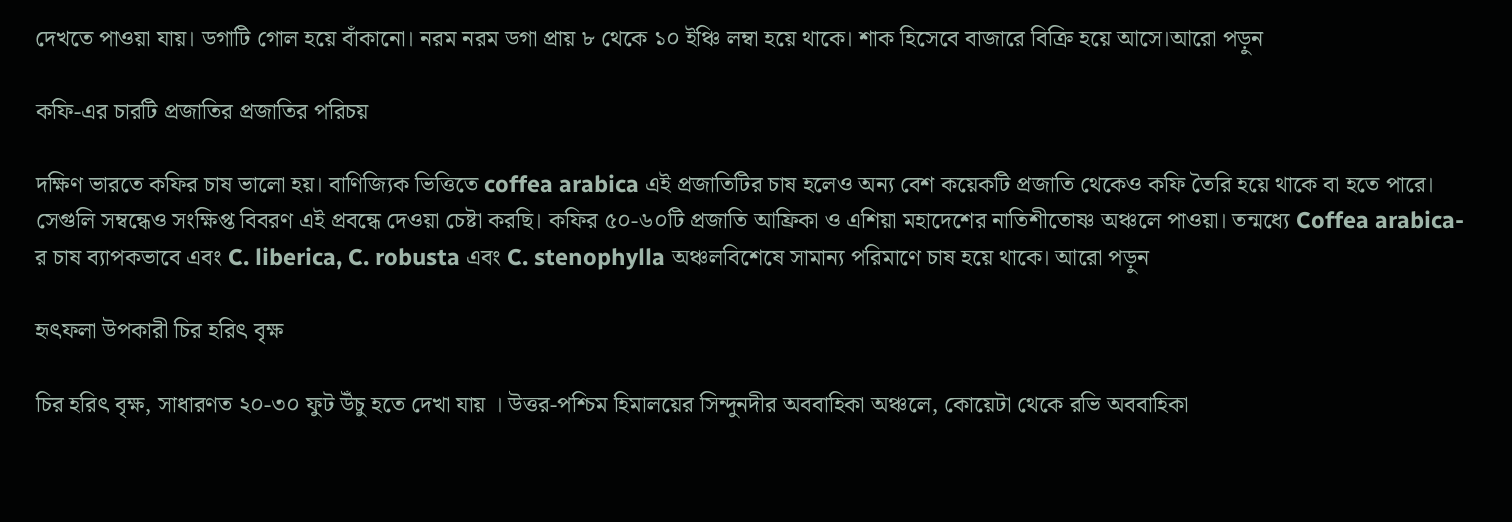দেখতে পাওয়া যায়। ডগাটি গোল হয়ে বাঁকানো। নরম নরম ডগা প্রায় ৮ থেকে ১০ ইঞ্চি লম্বা হয়ে থাকে। শাক হিসেবে বাজারে বিক্রি হয়ে আসে।আরো পড়ুন

কফি-এর চারটি প্রজাতির প্রজাতির পরিচয়

দক্ষিণ ভারতে কফির চাষ ভালো হয়। বাণিজ্যিক ভিত্তিতে coffea arabica এই প্রজাতিটির চাষ হলেও অন্য বেশ কয়েকটি প্রজাতি থেকেও কফি তৈরি হয়ে থাকে বা হতে পারে। সেগুলি সম্বন্ধেও সংক্ষিপ্ত বিবরণ এই প্রবন্ধে দেওয়া চেষ্টা করছি। কফির ৫০-৬০টি প্রজাতি আফ্রিকা ও এশিয়া মহাদেশের নাতিশীতোষ্ণ অঞ্চলে পাওয়া। তন্মধ্যে Coffea arabica-র চাষ ব্যাপকভাবে এবং C. liberica, C. robusta এবং C. stenophylla অঞ্চলবিশেষে সামান্য পরিমাণে চাষ হয়ে থাকে। আরো পড়ুন

হৃৎফলা উপকারী চির হরিৎ বৃক্ষ

চির হরিৎ বৃক্ষ, সাধারণত ২০-৩০ ফুট উঁচু হতে দেখা যায় । উত্তর-পশ্চিম হিমালয়ের সিন্দুনদীর অববাহিকা অঞ্চলে, কোয়েটা থেকে রভি অববাহিকা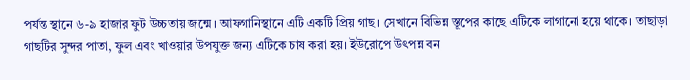পর্যন্ত স্থানে ৬-৯ হাজার ফুট উচ্চতায় জন্মে । আফগানিস্থানে এটি একটি প্রিয় গাছ। সেখানে বিভিন্ন স্তূপের কাছে এটিকে লাগানো হয়ে থাকে। তাছাড়া গাছটির সুন্দর পাতা, ফুল এবং খাওয়ার উপযুক্ত জন্য এটিকে চাষ করা হয়। ইউরোপে উৎপন্ন বন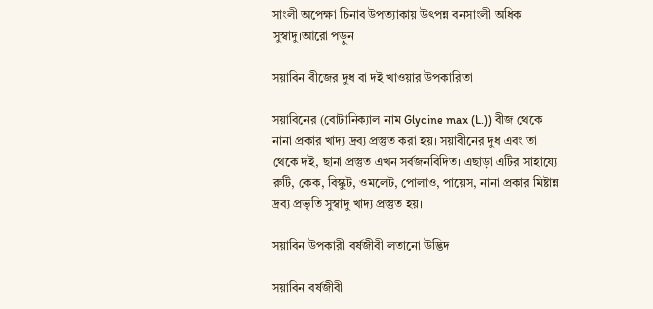সাংলী অপেক্ষা চিনাব উপত্যাকায় উৎপন্ন বনসাংলী অধিক সুস্বাদু।আরো পড়ুন

সয়াবিন বীজের দুধ বা দই খাওয়ার উপকারিতা

সয়াবিনের (বোটানিক্যাল নাম Glycine max (L.)) বীজ থেকে নানা প্রকার খাদ্য দ্রব্য প্রস্তুত করা হয়। সয়াবীনের দুধ এবং তা থেকে দই, ছানা প্রস্তুত এখন সর্বজনবিদিত। এছাড়া এটির সাহায্যে রুটি, কেক, বিস্কুট, ওমলেট, পোলাও, পায়েস, নানা প্রকার মিষ্টান্ন দ্রব্য প্রভৃতি সুস্বাদু খাদ্য প্রস্তুত হয়।

সয়াবিন উপকারী বর্ষজীবী লতানো উদ্ভিদ

সয়াবিন বর্ষজীবী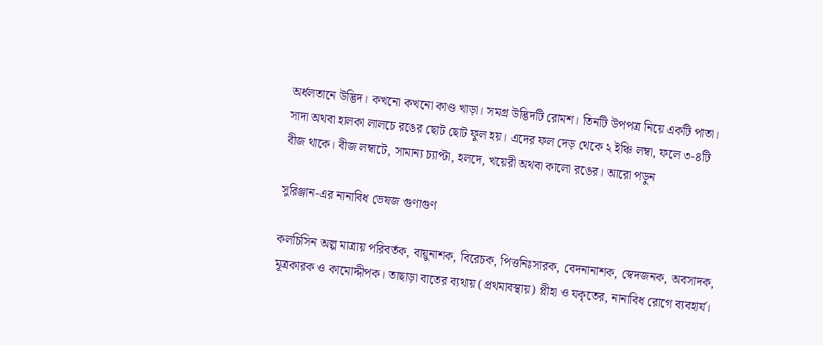অর্ধলতানে উদ্ভিদ। কখনো কখনো কাণ্ড খাড়া। সমগ্র উদ্ভিদটি রোমশ। তিনটি উপপত্র নিয়ে একটি পাতা। সাদা অথবা হালকা লালচে রঙের ছোট ছোট ফুল হয়। এদের ফল দেড় থেকে ২ ইঞ্চি লম্বা, ফলে ৩-৪টি বীজ থাকে। বীজ লম্বাটে, সামান্য চ্যাপ্টা, হলদে, খয়েরী অথবা কালো রঙের। আরো পড়ুন

সুরিঞ্জান-এর নানাবিধ ভেষজ গুণাগুণ

কলচিসিন অল্প মাত্রায় পরিবর্তক, বায়ুনাশক, বিরেচক, পিত্তনিঃসারক, বেদনানাশক, স্বেদজনক, অবসাদক, মূত্রকারক ও কামোদ্দীপক। তাছাড়া বাতের ব্যথায় (প্রথমাবস্থায়) প্লীহা ও যকৃতের, নানাবিধ রোগে ব্যবহার্য।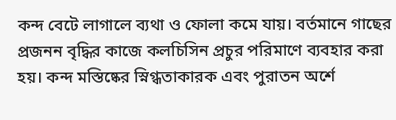কন্দ বেটে লাগালে ব্যথা ও ফোলা কমে যায়। বর্তমানে গাছের প্রজনন বৃদ্ধির কাজে কলচিসিন প্রচুর পরিমাণে ব্যবহার করা হয়। কন্দ মস্তিষ্কের স্নিগ্ধতাকারক এবং পুরাতন অর্শে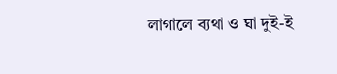লাগালে ব্যথা ও ঘা দুই-ই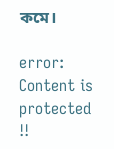কমে।

error: Content is protected !!